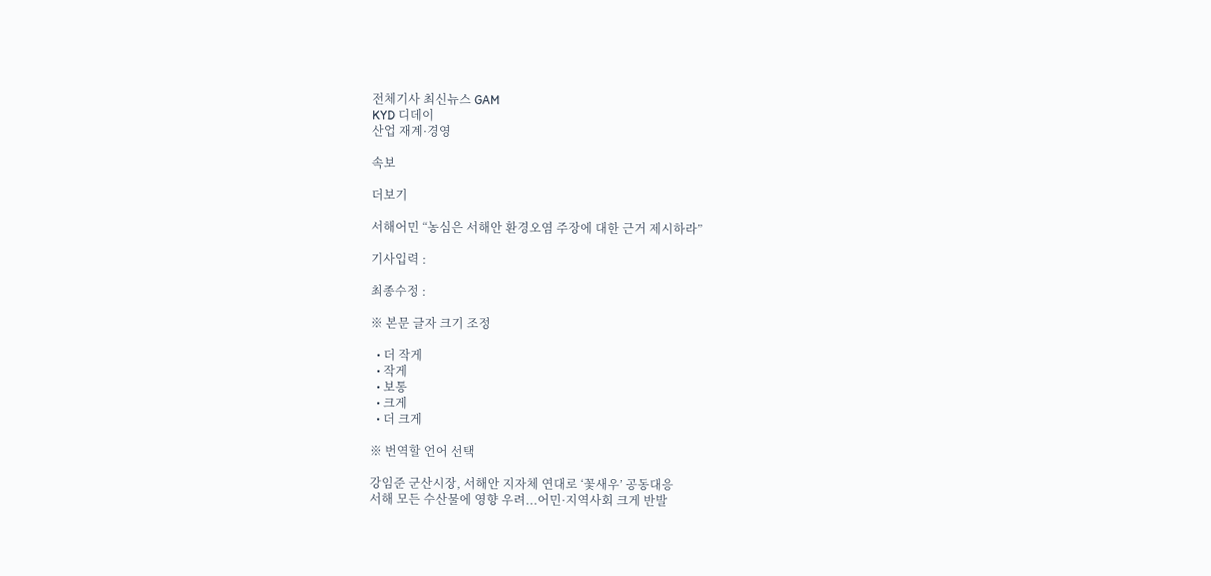전체기사 최신뉴스 GAM
KYD 디데이
산업 재계·경영

속보

더보기

서해어민 “농심은 서해안 환경오염 주장에 대한 근거 제시하라”

기사입력 :

최종수정 :

※ 본문 글자 크기 조정

  • 더 작게
  • 작게
  • 보통
  • 크게
  • 더 크게

※ 번역할 언어 선택

강임준 군산시장, 서해안 지자체 연대로 ‘꽃새우’ 공동대응
서해 모든 수산물에 영향 우려...어민·지역사회 크게 반발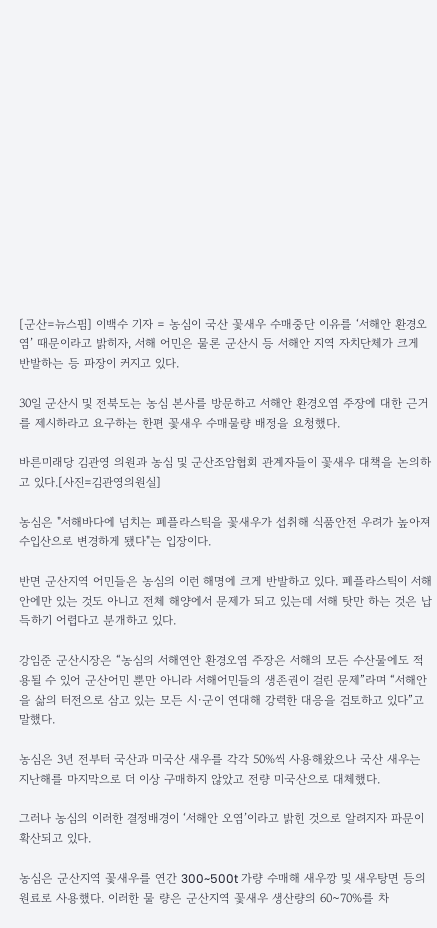[군산=뉴스핌] 이백수 기자 = 농심이 국산 꽃새우 수매중단 이유를 ‘서해안 환경오염’ 때문이라고 밝히자, 서해 어민은 물론 군산시 등 서해안 지역 자치단체가 크게 반발하는 등 파장이 커지고 있다.

30일 군산시 및 전북도는 농심 본사를 방문하고 서해안 환경오염 주장에 대한 근거를 제시하라고 요구하는 한편 꽃새우 수매물량 배정을 요청했다.

바른미래당 김관영 의원과 농심 및 군산조암협회 관계자들이 꽃새우 대책을 논의하고 있다.[사진=김관영의원실]

농심은 "서해바다에 넘치는 폐플라스틱을 꽃새우가 섭취해 식품안전 우려가 높아져 수입산으로 변경하게 됐다"는 입장이다.

반면 군산지역 어민들은 농심의 이런 해명에 크게 반발하고 있다. 폐플라스틱이 서해안에만 있는 것도 아니고 전체 해양에서 문제가 되고 있는데 서해 탓만 하는 것은 납득하기 어렵다고 분개하고 있다.

강임준 군산시장은 “농심의 서해연안 환경오염 주장은 서해의 모든 수산물에도 적용될 수 있어 군산어민 뿐만 아니라 서해어민들의 생존권이 걸린 문제”라며 “서해안을 삶의 터전으로 삼고 있는 모든 시·군이 연대해 강력한 대응을 검토하고 있다”고 말했다.

농심은 3년 전부터 국산과 미국산 새우를 각각 50%씩 사용해왔으나 국산 새우는 지난해를 마지막으로 더 이상 구매하지 않았고 전량 미국산으로 대체했다.

그러나 농심의 이러한 결정배경이 ‘서해안 오염’이라고 밝힌 것으로 알려지자 파문이 확산되고 있다.

농심은 군산지역 꽃새우를 연간 300~500t 가량 수매해 새우깡 및 새우탕면 등의 원료로 사용했다. 이러한 물 량은 군산지역 꽃새우 생산량의 60~70%를 차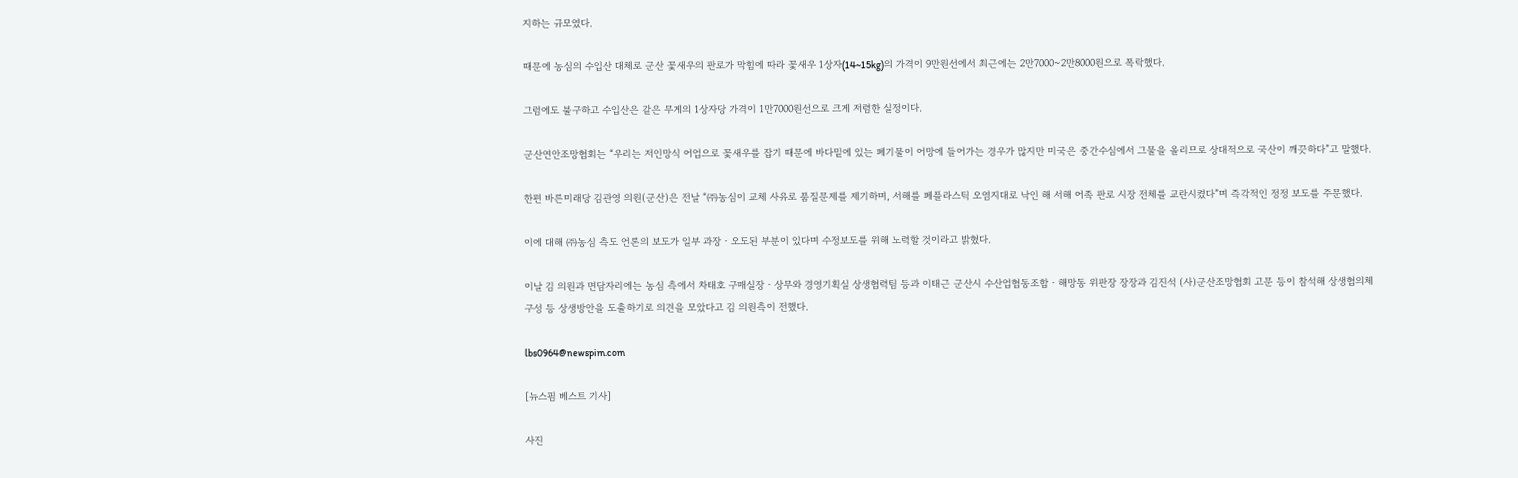지하는 규모였다.

때문에 농심의 수입산 대체로 군산 꽃새우의 판로가 막힘에 따라 꽃새우 1상자(14~15kg)의 가격이 9만원선에서 최근에는 2만7000~2만8000원으로 폭락했다.

그럼에도 불구하고 수입산은 같은 무게의 1상자당 가격이 1만7000원선으로 크게 저렴한 실정이다.

군산연안조망협회는 “우리는 저인망식 어업으로 꽃새우를 잡기 때문에 바다밑에 있는 폐기물이 어망에 들어가는 경우가 많지만 미국은 중간수심에서 그물을 올리므로 상대적으로 국산이 깨끗하다”고 말했다.

한편 바른미래당 김관영 의원(군산)은 전날 “㈜농심이 교체 사유로 품질문제를 제기하며, 서해를 폐플라스틱 오염지대로 낙인 해 서해 어족 판로 시장 전체를 교란시켰다”며 즉각적인 정정 보도를 주문했다.

이에 대해 ㈜농심 측도 언론의 보도가 일부 과장‧오도된 부분이 있다며 수정보도를 위해 노력할 것이라고 밝혔다.

이날 김 의원과 면담자리에는 농심 측에서 차태호 구매실장‧상무와 경영기획실 상생협력팀 등과 이태근 군산시 수산업협동조합‧해망동 위판장 장장과 김진석 (사)군산조망협회 고문 등이 참석해 상생협의체 구성 등 상생방안을 도출하기로 의견을 모았다고 김 의원측이 전했다.

lbs0964@newspim.com

[뉴스핌 베스트 기사]

사진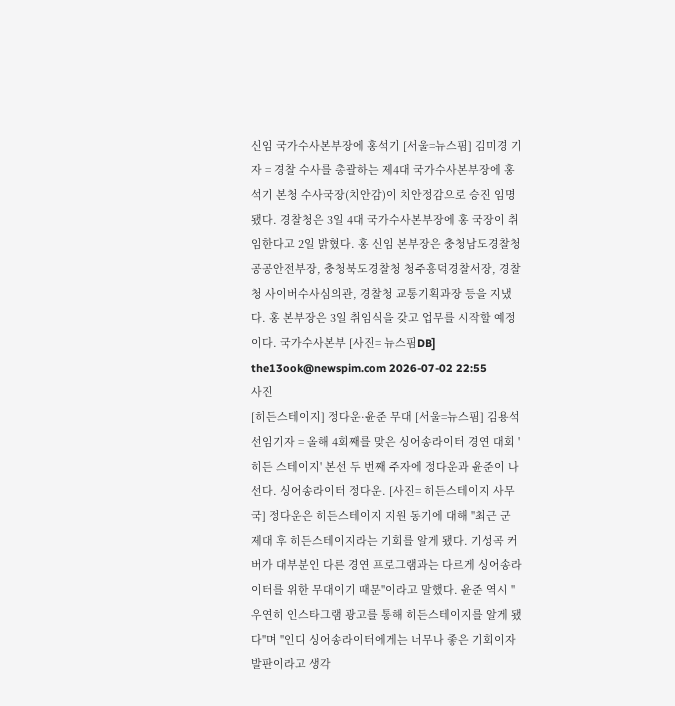신임 국가수사본부장에 홍석기 [서울=뉴스핌] 김미경 기자 = 경찰 수사를 총괄하는 제4대 국가수사본부장에 홍석기 본청 수사국장(치안감)이 치안정감으로 승진 임명됐다. 경찰청은 3일 4대 국가수사본부장에 홍 국장이 취임한다고 2일 밝혔다. 홍 신임 본부장은 충청남도경찰청 공공안전부장, 충청북도경찰청 청주흥덕경찰서장, 경찰청 사이버수사심의관, 경찰청 교통기획과장 등을 지냈다. 홍 본부장은 3일 취임식을 갖고 업무를 시작할 예정이다. 국가수사본부 [사진= 뉴스핌DB] the13ook@newspim.com 2026-07-02 22:55
사진
[히든스테이지] 정다운·윤준 무대 [서울=뉴스핌] 김용석 선임기자 = 올해 4회째를 맞은 싱어송라이터 경연 대회 '히든 스테이지' 본선 두 번째 주자에 정다운과 윤준이 나선다. 싱어송라이터 정다운. [사진= 히든스테이지 사무국] 정다운은 히든스테이지 지원 동기에 대해 "최근 군 제대 후 히든스테이지라는 기회를 알게 됐다. 기성곡 커버가 대부분인 다른 경연 프로그램과는 다르게 싱어송라이터를 위한 무대이기 때문"이라고 말했다. 윤준 역시 "우연히 인스타그램 광고를 통해 히든스테이지를 알게 됐다"며 "인디 싱어송라이터에게는 너무나 좋은 기회이자 발판이라고 생각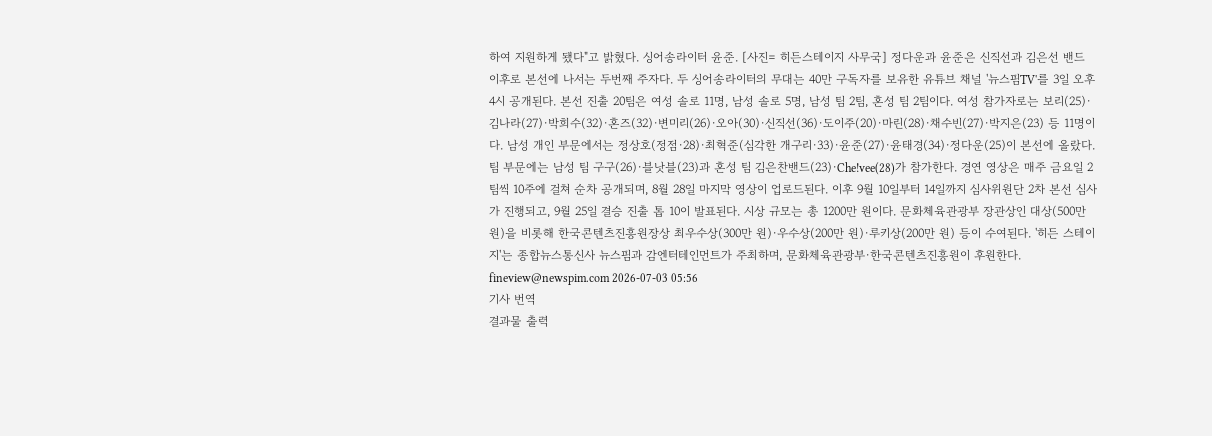하여 지원하게 됐다"고 밝혔다. 싱어송라이터 윤준. [사진= 히든스테이지 사무국] 정다운과 윤준은 신직선과 김은선 밴드 이후로 본선에 나서는 두번째 주자다. 두 싱어송라이터의 무대는 40만 구독자를 보유한 유튜브 채널 '뉴스핌TV'를 3일 오후 4시 공개된다. 본선 진출 20팀은 여성 솔로 11명, 남성 솔로 5명, 남성 팀 2팀, 혼성 팀 2팀이다. 여성 참가자로는 보리(25)·김나라(27)·박희수(32)·혼즈(32)·변미리(26)·오아(30)·신직선(36)·도이주(20)·마린(28)·채수빈(27)·박지은(23) 등 11명이다. 남성 개인 부문에서는 정상호(정점·28)·최혁준(심각한 개구리·33)·윤준(27)·윤태경(34)·정다운(25)이 본선에 올랐다. 팀 부문에는 남성 팀 구구(26)·블낫블(23)과 혼성 팀 김은찬밴드(23)·Che!vee(28)가 참가한다. 경연 영상은 매주 금요일 2팀씩 10주에 걸쳐 순차 공개되며, 8월 28일 마지막 영상이 업로드된다. 이후 9월 10일부터 14일까지 심사위원단 2차 본선 심사가 진행되고, 9월 25일 결승 진출 톱 10이 발표된다. 시상 규모는 총 1200만 원이다. 문화체육관광부 장관상인 대상(500만 원)을 비롯해 한국콘텐츠진흥원장상 최우수상(300만 원)·우수상(200만 원)·루키상(200만 원) 등이 수여된다. '히든 스테이지'는 종합뉴스통신사 뉴스핌과 감엔터테인먼트가 주최하며, 문화체육관광부·한국콘텐츠진흥원이 후원한다. fineview@newspim.com 2026-07-03 05:56
기사 번역
결과물 출력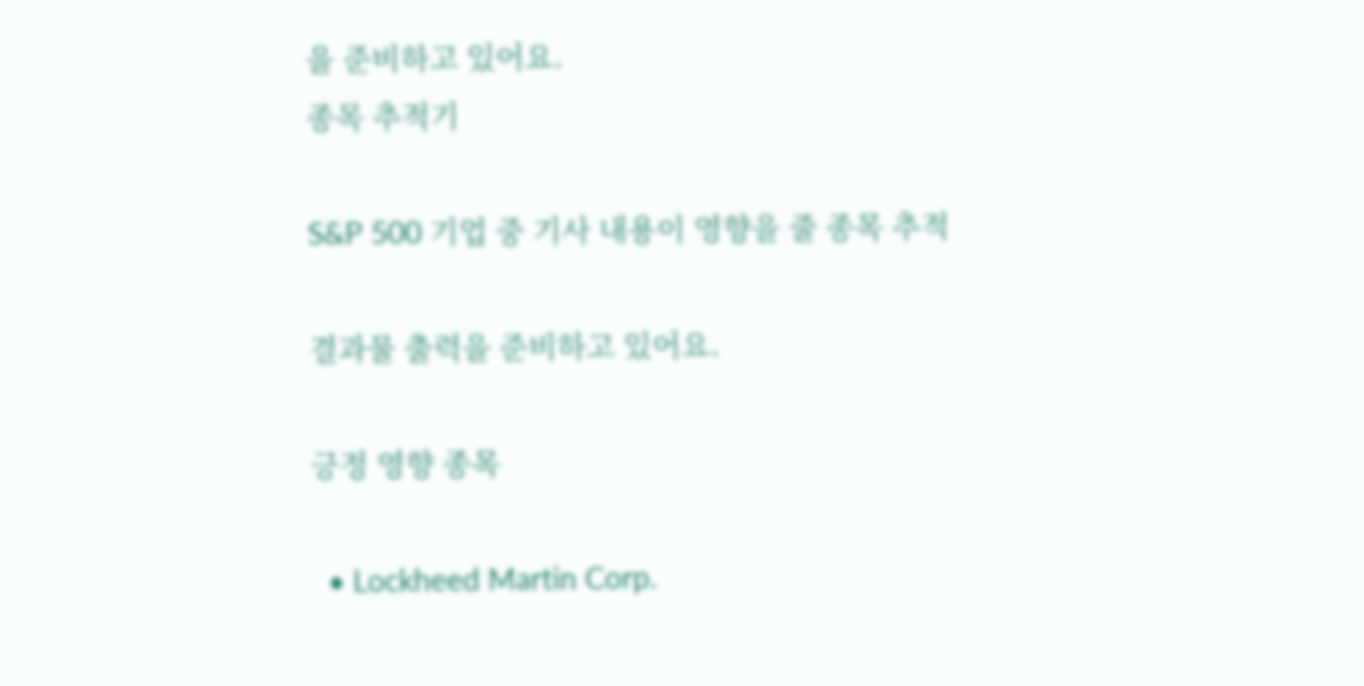을 준비하고 있어요.
종목 추적기

S&P 500 기업 중 기사 내용이 영향을 줄 종목 추적

결과물 출력을 준비하고 있어요.

긍정 영향 종목

  • Lockheed Martin Corp.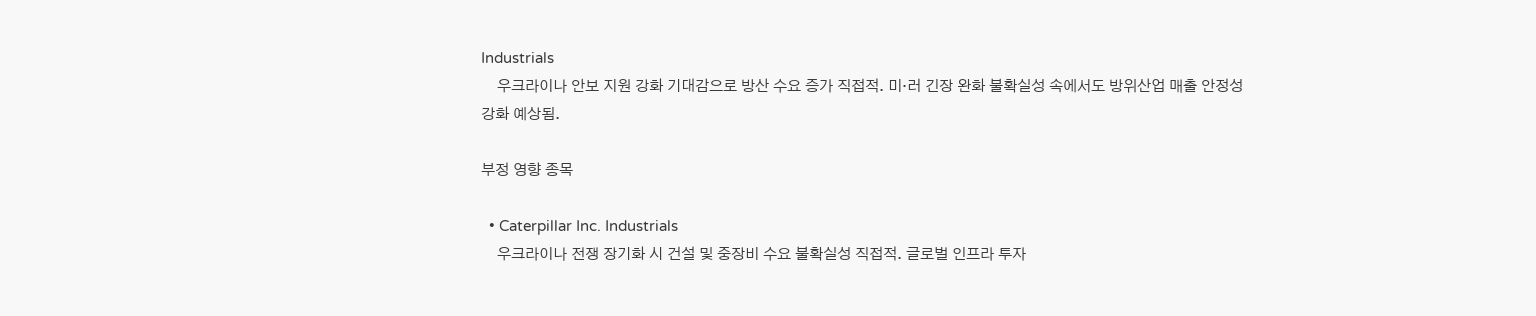Industrials
    우크라이나 안보 지원 강화 기대감으로 방산 수요 증가 직접적. 미·러 긴장 완화 불확실성 속에서도 방위산업 매출 안정성 강화 예상됨.

부정 영향 종목

  • Caterpillar Inc. Industrials
    우크라이나 전쟁 장기화 시 건설 및 중장비 수요 불확실성 직접적. 글로벌 인프라 투자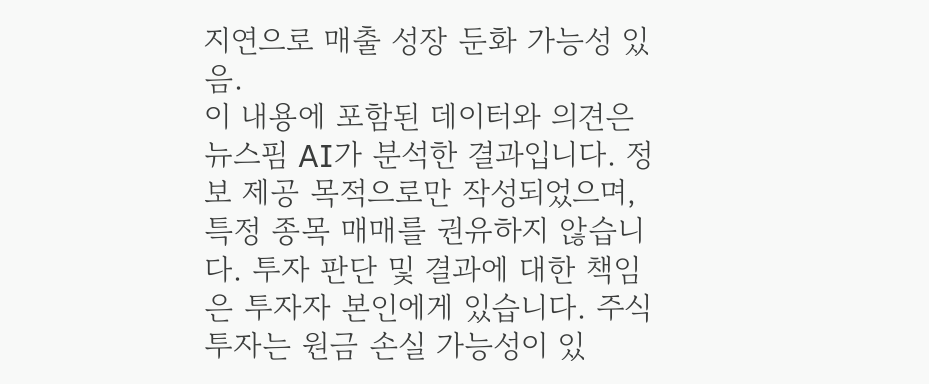지연으로 매출 성장 둔화 가능성 있음.
이 내용에 포함된 데이터와 의견은 뉴스핌 AI가 분석한 결과입니다. 정보 제공 목적으로만 작성되었으며, 특정 종목 매매를 권유하지 않습니다. 투자 판단 및 결과에 대한 책임은 투자자 본인에게 있습니다. 주식 투자는 원금 손실 가능성이 있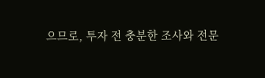으므로, 투자 전 충분한 조사와 전문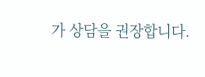가 상담을 권장합니다.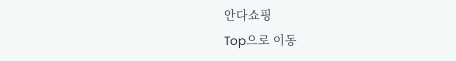안다쇼핑
Top으로 이동